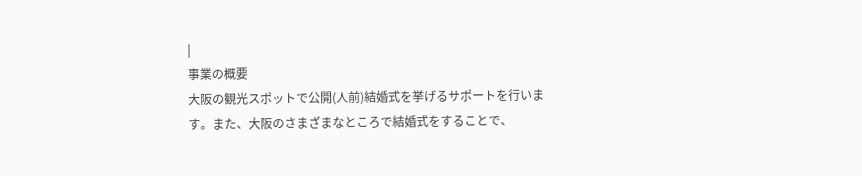|
事業の概要
大阪の観光スポットで公開(人前)結婚式を挙げるサポートを行います。また、大阪のさまざまなところで結婚式をすることで、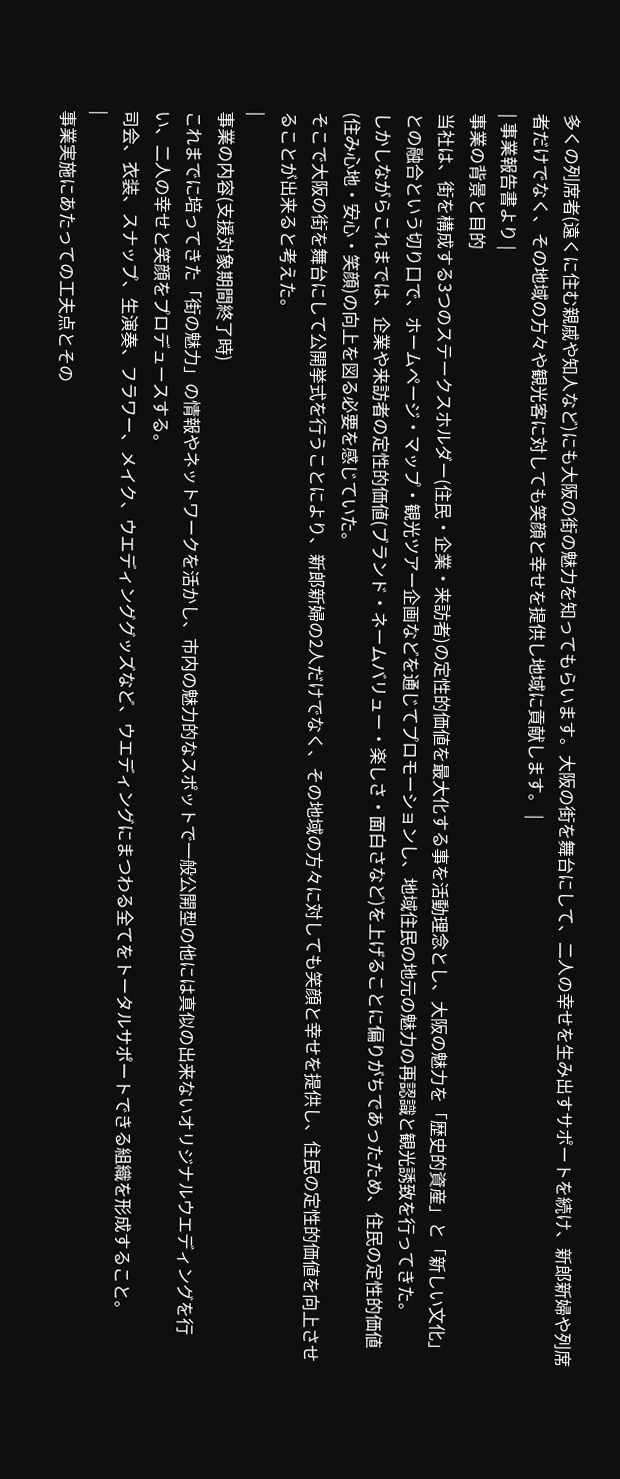多くの列席者(遠くに住む親戚や知人など)にも大阪の街の魅力を知ってもらいます。大阪の街を舞台にして、二人の幸せを生み出すサポートを続け、新郎新婦や列席者だけでなく、その地域の方々や観光客に対しても笑顔と幸せを提供し地域に貢献します。 |
| 事業報告書より |
事業の背景と目的
当社は、街を構成する3つのステークスホルダー(住民・企業・来訪者)の定性的価値を最大化する事を活動理念とし、大阪の魅力を「歴史的資産」と「新しい文化」との融合という切り口で、ホームページ・マップ・観光ツアー企画などを通じてプロモーションし、地域住民の地元の魅力の再認識と観光誘致を行ってきた。
しかしながらこれまでは、企業や来訪者の定性的価値(ブランド・ネームバリュー・楽しさ・面白さなど)を上げることに偏りがちであったため、住民の定性的価値(住み心地・安心・笑顔)の向上を図る必要を感じていた。
そこで大阪の街を舞台にして公開挙式を行うことにより、新郎新婦の2人だけでなく、その地域の方々に対しても笑顔と幸せを提供し、住民の定性的価値を向上させることが出来ると考えた。
|
事業の内容(支援対象期間終了時)
これまでに培ってきた「街の魅力」の情報やネットワークを活かし、市内の魅力的なスポットで一般公開型の他には真似の出来ないオリジナルウエディングを行い、二人の幸せと笑顔をプロデュースする。
司会、衣装、スナップ、生演奏、フラワー、メイク、ウエディンググッズなど、ウエディングにまつわる全てをトータルサポートできる組織を形成すること。
|
事業実施にあたっての工夫点とその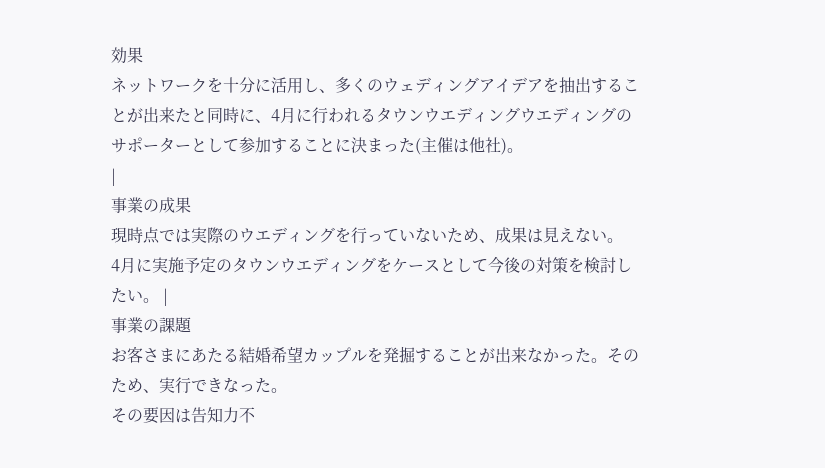効果
ネットワークを十分に活用し、多くのウェディングアイデアを抽出することが出来たと同時に、4月に行われるタウンウエディングウエディングのサポーターとして参加することに決まった(主催は他社)。
|
事業の成果
現時点では実際のウエディングを行っていないため、成果は見えない。
4月に実施予定のタウンウエディングをケースとして今後の対策を検討したい。 |
事業の課題
お客さまにあたる結婚希望カップルを発掘することが出来なかった。そのため、実行できなった。
その要因は告知力不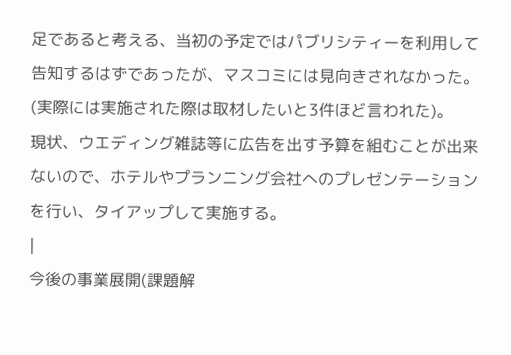足であると考える、当初の予定ではパブリシティーを利用して告知するはずであったが、マスコミには見向きされなかった。(実際には実施された際は取材したいと3件ほど言われた)。
現状、ウエディング雑誌等に広告を出す予算を組むことが出来ないので、ホテルやプランニング会社へのプレゼンテーションを行い、タイアップして実施する。
|
今後の事業展開(課題解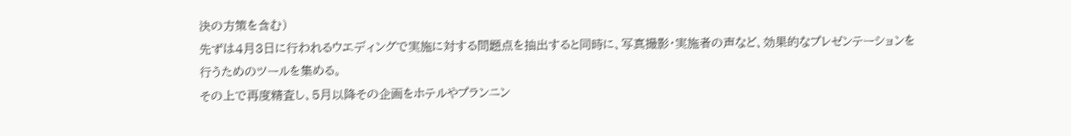決の方策を含む)
先ずは4月3日に行われるウエディングで実施に対する問題点を抽出すると同時に、写真撮影・実施者の声など、効果的なプレゼンテーションを行うためのツールを集める。
その上で再度精査し、5月以降その企画をホテルやプランニン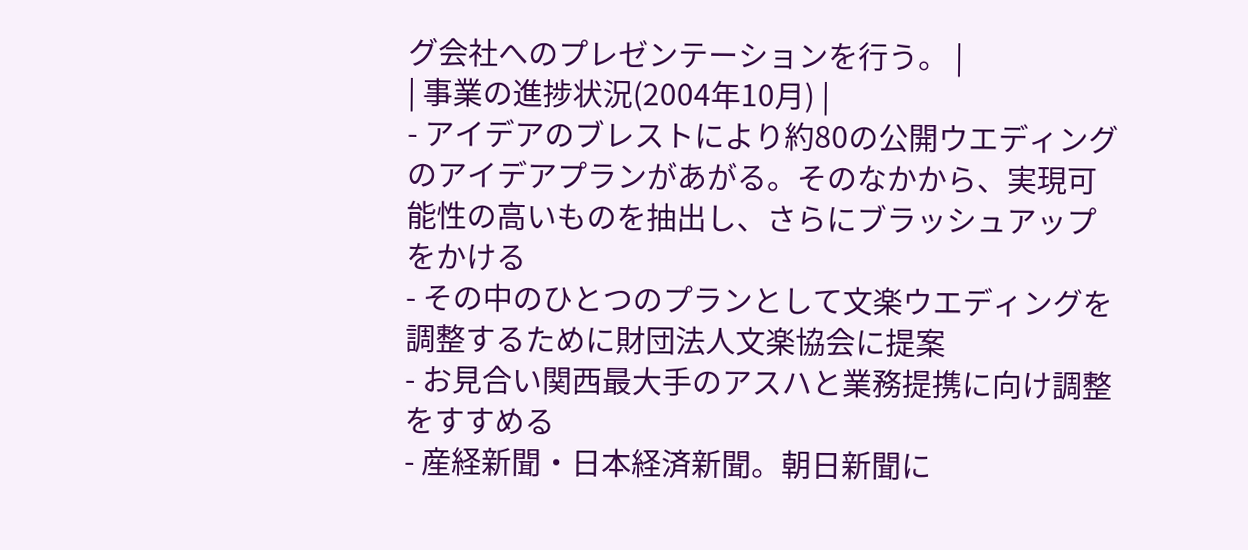グ会社へのプレゼンテーションを行う。 |
| 事業の進捗状況(2004年10月) |
- アイデアのブレストにより約80の公開ウエディングのアイデアプランがあがる。そのなかから、実現可能性の高いものを抽出し、さらにブラッシュアップをかける
- その中のひとつのプランとして文楽ウエディングを調整するために財団法人文楽協会に提案
- お見合い関西最大手のアスハと業務提携に向け調整をすすめる
- 産経新聞・日本経済新聞。朝日新聞に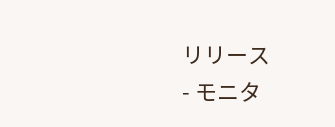リリース
- モニタ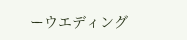ーウエディング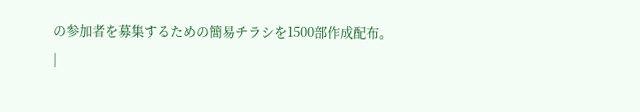の参加者を募集するための簡易チラシを1500部作成配布。
|